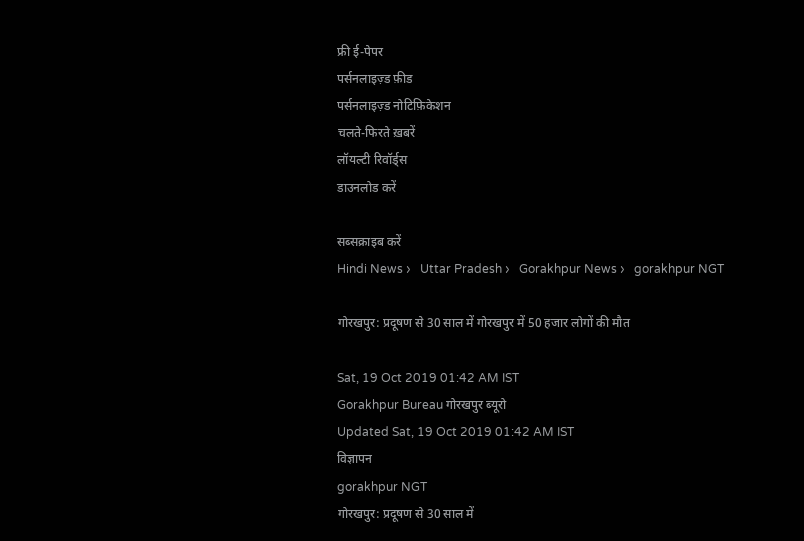फ्री ई-पेपर
पर्सनलाइज़्ड फ़ीड
पर्सनलाइज़्ड नोटिफ़िकेशन
चलते-फिरते ख़बरें
लॉयल्टी रिवॉर्ड्स
डाउनलोड करें

सब्सक्राइब करें
Hindi News ›   Uttar Pradesh ›   Gorakhpur News ›   gorakhpur NGT

गोरखपुर: प्रदूषण से 30 साल में गोरखपुर में 50 हजार लोगों की मौत

Sat, 19 Oct 2019 01:42 AM IST
Gorakhpur Bureau गोरखपुर ब्यूरो
Updated Sat, 19 Oct 2019 01:42 AM IST
विज्ञापन
gorakhpur NGT
गोरखपुर: प्रदूषण से 30 साल में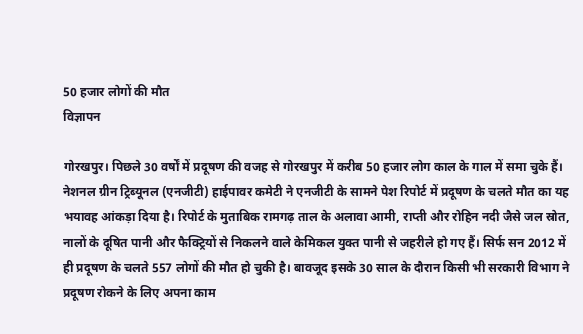50 हजार लोगों की मौत
विज्ञापन

गोरखपुर। पिछले 30 वर्षों में प्रदूषण की वजह से गोरखपुर में करीब 50 हजार लोग काल के गाल में समा चुके हैं। नेशनल ग्रीन ट्रिब्यूनल (एनजीटी) हाईपावर कमेटी ने एनजीटी के सामने पेश रिपोर्ट में प्रदूषण के चलते मौत का यह भयावह आंकड़ा दिया है। रिपोर्ट के मुताबिक रामगढ़ ताल के अलावा आमी, राप्ती और रोहिन नदी जैसे जल स्रोत, नालों के दूषित पानी और फैक्ट्रियों से निकलने वाले केमिकल युक्त पानी से जहरीले हो गए हैं। सिर्फ सन 2012 में ही प्रदूषण के चलते 557 लोगों की मौत हो चुकी है। बावजूद इसके 30 साल के दौरान किसी भी सरकारी विभाग ने प्रदूषण रोकने के लिए अपना काम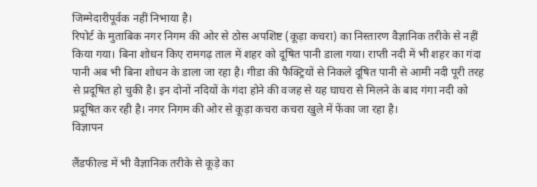जिम्मेदारीपूर्वक नहीं निभाया है।
रिपोर्ट के मुताबिक नगर निगम की ओर से ठोस अपशिष्ट (कूड़ा कचरा) का निस्तारण वैज्ञानिक तरीके से नहीं किया गया। बिना शोधन किए रामगढ़ ताल में शहर को दूषित पानी डाला गया। राप्ती नदी में भी शहर का गंदा पानी अब भी बिना शोधन के डाला जा रहा है। गीडा की फैक्ट्रियों से निकले दूषित पानी से आमी नदी पूरी तरह से प्रदूषित हो चुकी है। इन दोनों नदियों के गंदा होने की वजह से यह घाघरा से मिलने के बाद गंगा नदी को प्रदूषित कर रही है। नगर निगम की ओर से कूड़ा कचरा कचरा खुले में फेंका जा रहा है।
विज्ञापन

लैंडफील्ड में भी वैज्ञानिक तरीके से कूड़े का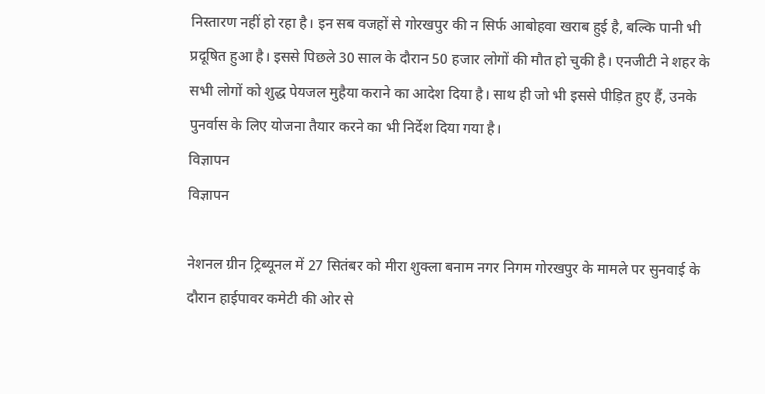निस्तारण नहीं हो रहा है। इन सब वजहों से गोरखपुर की न सिर्फ आबोहवा खराब हुई है, बल्कि पानी भी प्रदूषित हुआ है। इससे पिछले 30 साल के दौरान 50 हजार लोगों की मौत हो चुकी है। एनजीटी ने शहर के सभी लोगों को शुद्ध पेयजल मुहैया कराने का आदेश दिया है। साथ ही जो भी इससे पीड़ित हुए हैं, उनके पुनर्वास के लिए योजना तैयार करने का भी निर्देश दिया गया है।
विज्ञापन
विज्ञापन

नेशनल ग्रीन ट्रिब्यूनल में 27 सितंबर को मीरा शुक्ला बनाम नगर निगम गोरखपुर के मामले पर सुनवाई के दौरान हाईपावर कमेटी की ओर से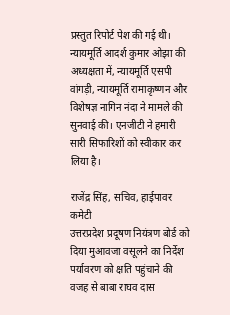प्रस्तुत रिपोर्ट पेश की गई थी। न्यायमूर्ति आदर्श कुमार ओझा की अध्यक्षता में, न्यायमूर्ति एसपी वांगड़ी, न्यायमूर्ति रामाकृष्णन और विशेषज्ञ नागिन नंदा ने मामले की सुनवाई की। एनजीटी ने हमारी सारी सिफारिशों को स्वीकार कर लिया है।

राजेंद्र सिंह, सचिव, हाईपावर कमेटी
उत्तरप्रदेश प्रदूषण नियंत्रण बोर्ड को दिया मुआवजा वसूलने का निर्देश
पर्यावरण को क्षति पहुंचाने की वजह से बाबा राघव दास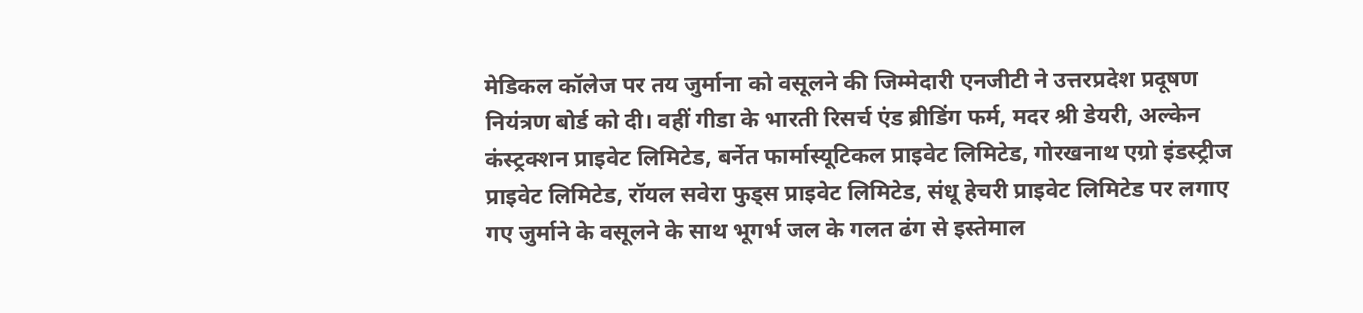मेडिकल कॉलेज पर तय जुर्माना को वसूलने की जिम्मेदारी एनजीटी ने उत्तरप्रदेश प्रदूषण नियंत्रण बोर्ड को दी। वहीं गीडा के भारती रिसर्च एंड ब्रीडिंग फर्म, मदर श्री डेयरी, अल्केन कंस्ट्रक्शन प्राइवेट लिमिटेड, बर्नेत फार्मास्यूटिकल प्राइवेट लिमिटेड, गोरखनाथ एग्रो इंडस्ट्रीज प्राइवेट लिमिटेड, रॉयल सवेरा फुड्स प्राइवेट लिमिटेड, संधू हेचरी प्राइवेट लिमिटेड पर लगाए गए जुर्माने के वसूलने के साथ भूगर्भ जल के गलत ढंग से इस्तेमाल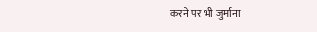करने पर भी जुर्माना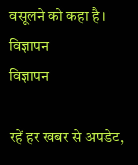वसूलने को कहा है।
विज्ञापन
विज्ञापन

रहें हर खबर से अपडेट,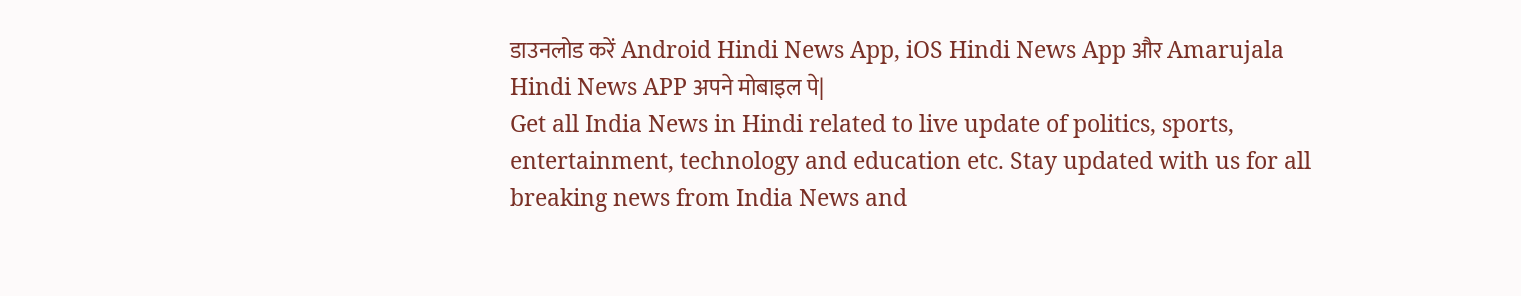डाउनलोड करें Android Hindi News App, iOS Hindi News App और Amarujala Hindi News APP अपने मोबाइल पे|
Get all India News in Hindi related to live update of politics, sports, entertainment, technology and education etc. Stay updated with us for all breaking news from India News and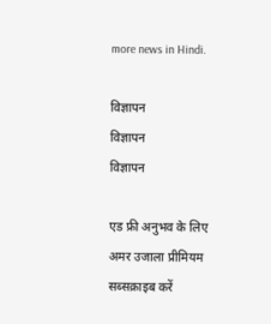more news in Hindi.

विज्ञापन
विज्ञापन
विज्ञापन

एड फ्री अनुभव के लिए अमर उजाला प्रीमियम सब्सक्राइब करें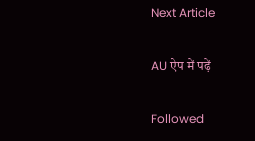Next Article

AU ऐप में पढ़ें

Followed